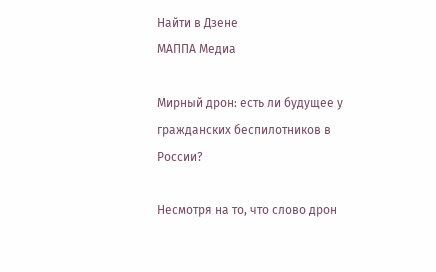Найти в Дзене
МАППА Медиа

Мирный дрон: есть ли будущее у гражданских беспилотников в России?

Несмотря на то, что слово дрон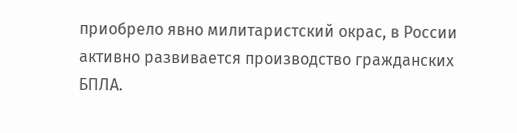приобрело явно милитаристский окрас, в России активно развивается производство гражданских БПЛА.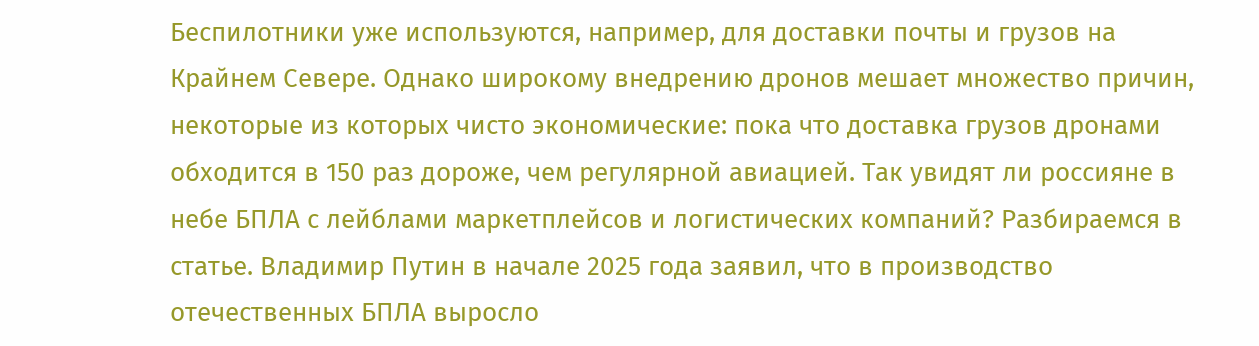Беспилотники уже используются, например, для доставки почты и грузов на Крайнем Севере. Однако широкому внедрению дронов мешает множество причин, некоторые из которых чисто экономические: пока что доставка грузов дронами обходится в 150 раз дороже, чем регулярной авиацией. Так увидят ли россияне в небе БПЛА с лейблами маркетплейсов и логистических компаний? Разбираемся в статье. Владимир Путин в начале 2025 года заявил, что в производство отечественных БПЛА выросло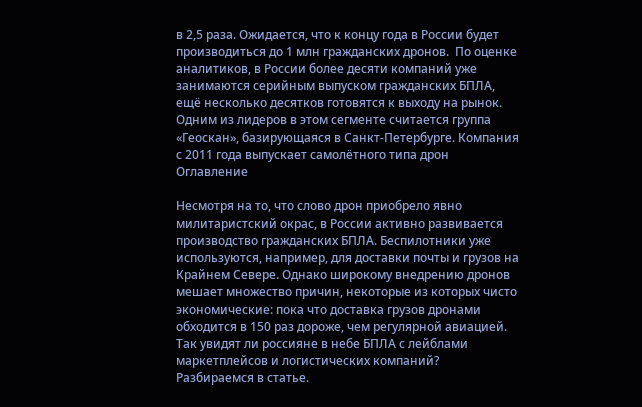в 2,5 раза. Ожидается, что к концу года в России будет производиться до 1 млн гражданских дронов.  По оценке аналитиков, в России более десяти компаний уже занимаются серийным выпуском гражданских БПЛА, ещё несколько десятков готовятся к выходу на рынок. Одним из лидеров в этом сегменте считается группа «Геоскан», базирующаяся в Санкт‑Петербурге. Компания с 2011 года выпускает самолётного типа дрон
Оглавление

Несмотря на то, что слово дрон приобрело явно милитаристский окрас, в России активно развивается производство гражданских БПЛА. Беспилотники уже используются, например, для доставки почты и грузов на Крайнем Севере. Однако широкому внедрению дронов мешает множество причин, некоторые из которых чисто экономические: пока что доставка грузов дронами обходится в 150 раз дороже, чем регулярной авиацией. Так увидят ли россияне в небе БПЛА с лейблами маркетплейсов и логистических компаний? Разбираемся в статье.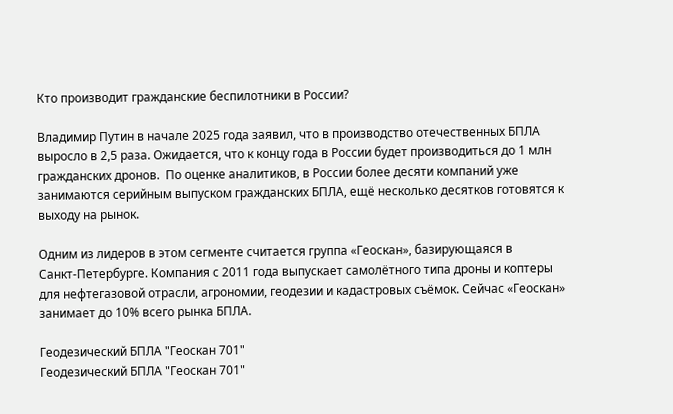Кто производит гражданские беспилотники в России?

Владимир Путин в начале 2025 года заявил, что в производство отечественных БПЛА выросло в 2,5 раза. Ожидается, что к концу года в России будет производиться до 1 млн гражданских дронов.  По оценке аналитиков, в России более десяти компаний уже занимаются серийным выпуском гражданских БПЛА, ещё несколько десятков готовятся к выходу на рынок.

Одним из лидеров в этом сегменте считается группа «Геоскан», базирующаяся в Санкт‑Петербурге. Компания с 2011 года выпускает самолётного типа дроны и коптеры для нефтегазовой отрасли, агрономии, геодезии и кадастровых съёмок. Сейчас «Геоскан» занимает до 10% всего рынка БПЛА.

Геодезический БПЛА "Геоскан 701"
Геодезический БПЛА "Геоскан 701"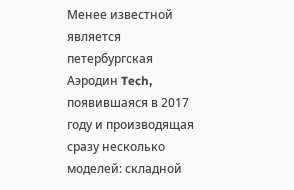Менее известной является петербургская Аэродин Tech, появившаяся в 2017 году и производящая сразу несколько моделей: складной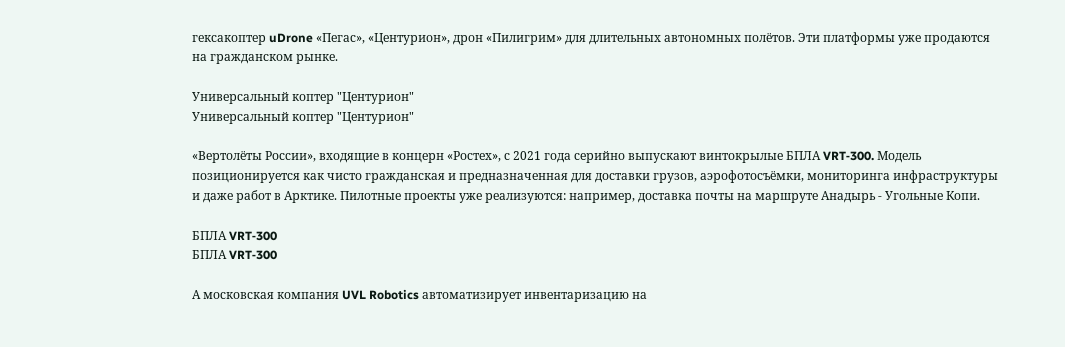гексакоптер uDrone «Пегас», «Центурион», дрон «Пилигрим» для длительных автономных полётов. Эти платформы уже продаются на гражданском рынке.

Универсальный коптер "Центурион"
Универсальный коптер "Центурион"

«Вертолёты России», входящие в концерн «Ростех», с 2021 года серийно выпускают винтокрылые БПЛА VRT‑300. Модель позиционируется как чисто гражданская и предназначенная для доставки грузов, аэрофотосъёмки, мониторинга инфраструктуры и даже работ в Арктике. Пилотные проекты уже реализуются: например, доставка почты на маршруте Анадырь - Угольные Копи.

БПЛА VRT‑300
БПЛА VRT‑300

А московская компания UVL Robotics автоматизирует инвентаризацию на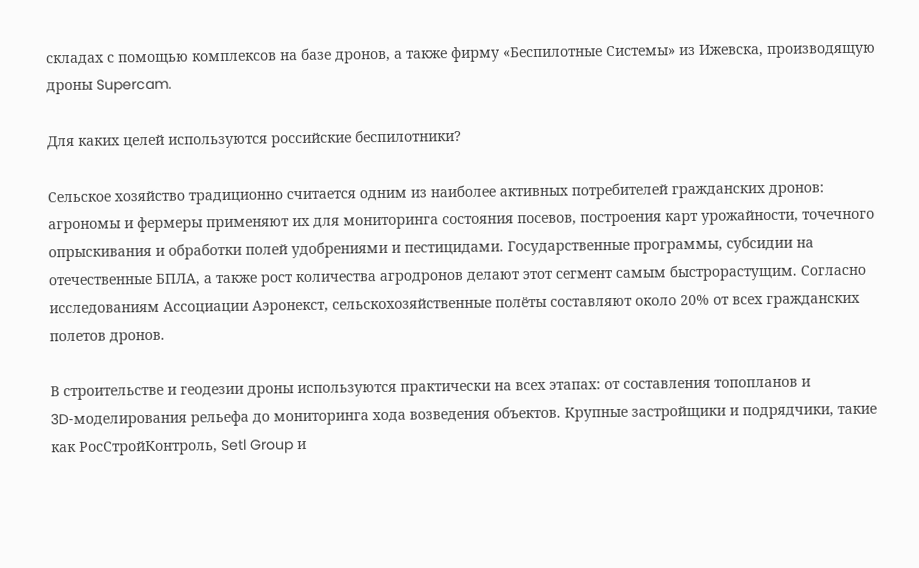складах с помощью комплексов на базе дронов, а также фирму «Беспилотные Системы» из Ижевска, производящую дроны Supercam.

Для каких целей используются российские беспилотники?

Сельское хозяйство традиционно считается одним из наиболее активных потребителей гражданских дронов: агрономы и фермеры применяют их для мониторинга состояния посевов, построения карт урожайности, точечного опрыскивания и обработки полей удобрениями и пестицидами. Государственные программы, субсидии на отечественные БПЛА, а также рост количества агродронов делают этот сегмент самым быстрорастущим. Согласно исследованиям Ассоциации Аэронекст, сельскохозяйственные полёты составляют около 20% от всех гражданских полетов дронов.

В строительстве и геодезии дроны используются практически на всех этапах: от составления топопланов и 3D‑моделирования рельефа до мониторинга хода возведения объектов. Крупные застройщики и подрядчики, такие как РосСтройКонтроль, Setl Group и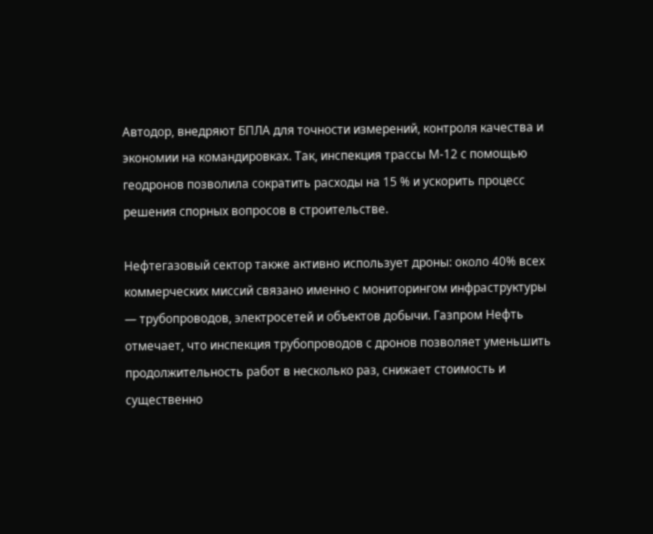Автодор, внедряют БПЛА для точности измерений, контроля качества и экономии на командировках. Так, инспекция трассы М‑12 с помощью геодронов позволила сократить расходы на 15 % и ускорить процесс решения спорных вопросов в строительстве.

Нефтегазовый сектор также активно использует дроны: около 40% всех коммерческих миссий связано именно с мониторингом инфраструктуры — трубопроводов, электросетей и объектов добычи. Газпром Нефть отмечает, что инспекция трубопроводов с дронов позволяет уменьшить продолжительность работ в несколько раз, снижает стоимость и существенно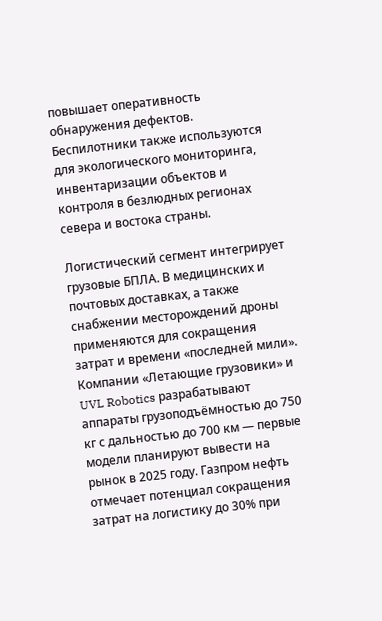повышает оперативность обнаружения дефектов. Беспилотники также используются для экологического мониторинга, инвентаризации объектов и контроля в безлюдных регионах севера и востока страны.

Логистический сегмент интегрирует грузовые БПЛА. В медицинских и почтовых доставках, а также снабжении месторождений дроны применяются для сокращения затрат и времени «последней мили». Компании «Летающие грузовики» и UVL Robotics разрабатывают аппараты грузоподъёмностью до 750 кг с дальностью до 700 км — первые модели планируют вывести на рынок в 2025 году. Газпром нефть отмечает потенциал сокращения затрат на логистику до 30% при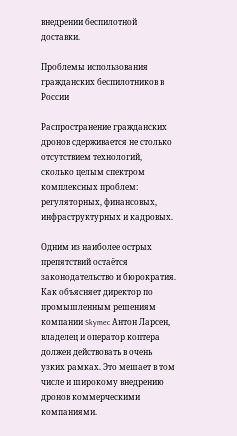внедрении беспилотной доставки.

Проблемы использования гражданских беспилотников в России

Распространение гражданских дронов сдерживается не столько отсутствием технологий, сколько целым спектром комплексных проблем: регуляторных, финансовых, инфраструктурных и кадровых.

Одним из наиболее острых препятствий остаётся законодательство и бюрократия. Как объясняет директор по промышленным решениям компании Skymec Антон Ларсен, владелец и оператор коптера должен действовать в очень узких рамках. Это мешает в том числе и широкому внедрению дронов коммерческими компаниями.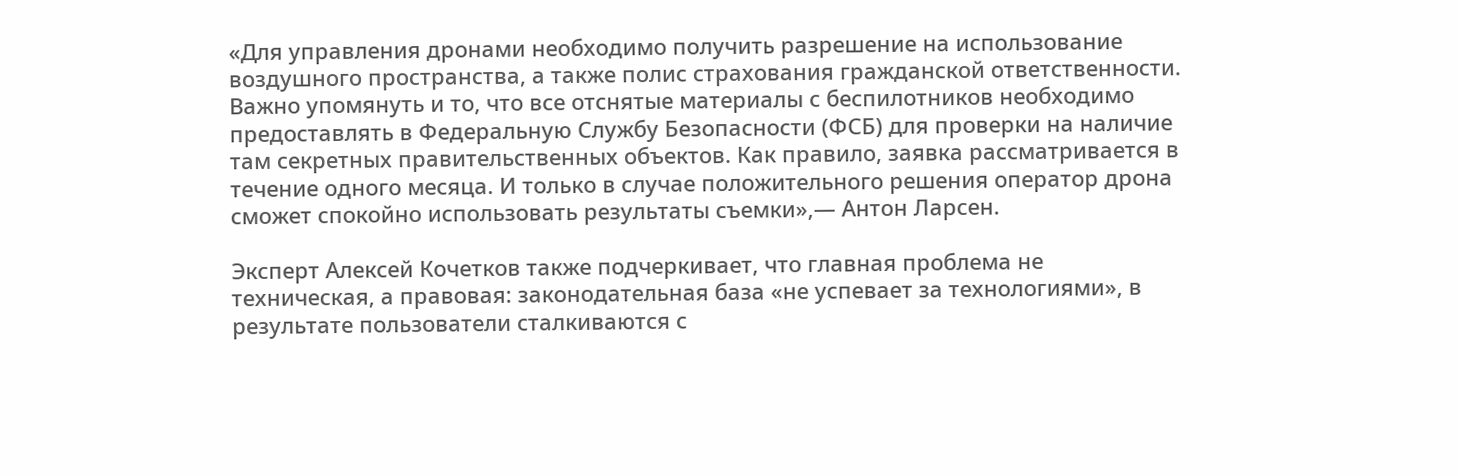«Для управления дронами необходимо получить разрешение на использование воздушного пространства, а также полис страхования гражданской ответственности. Важно упомянуть и то, что все отснятые материалы с беспилотников необходимо предоставлять в Федеральную Службу Безопасности (ФСБ) для проверки на наличие там секретных правительственных объектов. Как правило, заявка рассматривается в течение одного месяца. И только в случае положительного решения оператор дрона сможет спокойно использовать результаты съемки»,— Антон Ларсен.

Эксперт Алексей Кочетков также подчеркивает, что главная проблема не техническая, а правовая: законодательная база «не успевает за технологиями», в результате пользователи сталкиваются с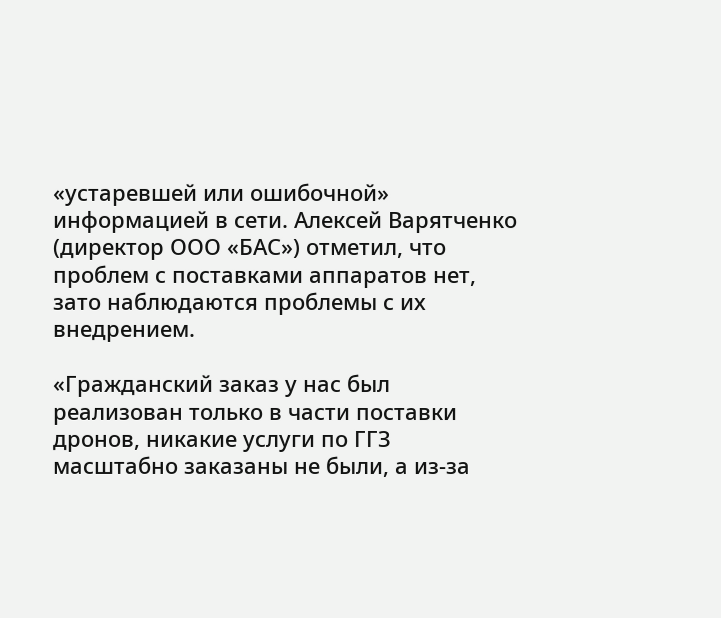«устаревшей или ошибочной» информацией в сети. Алексей Варятченко (директор ООО «БАС») отметил, что проблем с поставками аппаратов нет, зато наблюдаются проблемы с их внедрением.

«Гражданский заказ у нас был реализован только в части поставки дронов, никакие услуги по ГГЗ масштабно заказаны не были, а из-за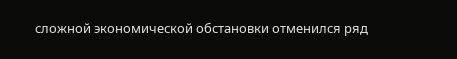сложной экономической обстановки отменился ряд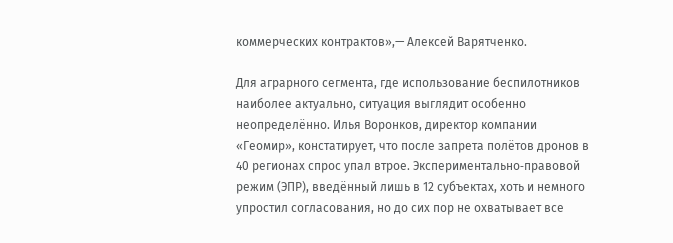коммерческих контрактов»,— Алексей Варятченко.

Для аграрного сегмента, где использование беспилотников наиболее актуально, ситуация выглядит особенно неопределённо. Илья Воронков, директор компании «Геомир», констатирует, что после запрета полётов дронов в 40 регионах спрос упал втрое. Экспериментально‑правовой режим (ЭПР), введённый лишь в 12 субъектах, хоть и немного упростил согласования, но до сих пор не охватывает все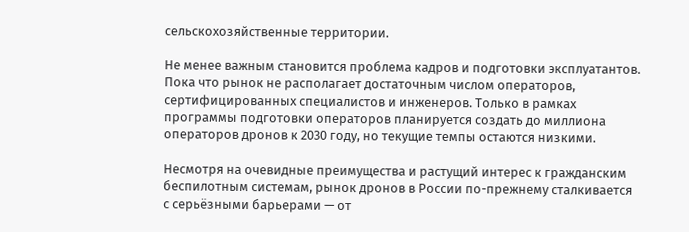сельскохозяйственные территории.

Не менее важным становится проблема кадров и подготовки эксплуатантов. Пока что рынок не располагает достаточным числом операторов, сертифицированных специалистов и инженеров. Только в рамках программы подготовки операторов планируется создать до миллиона операторов дронов к 2030 году, но текущие темпы остаются низкими.

Несмотря на очевидные преимущества и растущий интерес к гражданским беспилотным системам, рынок дронов в России по-прежнему сталкивается с серьёзными барьерами — от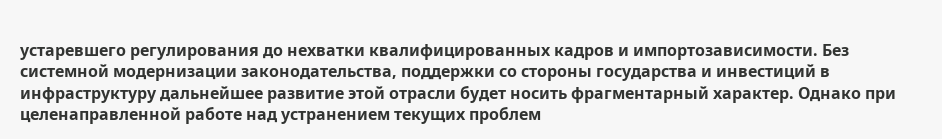устаревшего регулирования до нехватки квалифицированных кадров и импортозависимости. Без системной модернизации законодательства, поддержки со стороны государства и инвестиций в инфраструктуру дальнейшее развитие этой отрасли будет носить фрагментарный характер. Однако при целенаправленной работе над устранением текущих проблем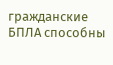гражданские БПЛА способны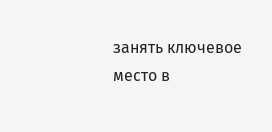занять ключевое место в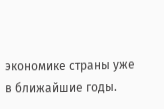экономике страны уже в ближайшие годы.